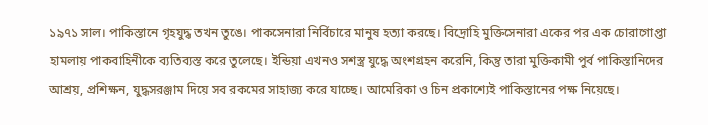১৯৭১ সাল। পাকিস্তানে গৃহযুদ্ধ তখন তুঙে। পাকসেনারা নির্বিচারে মানুষ হত্যা করছে। বিদ্রোহি মুক্তিসেনারা একের পর এক চোরাগোপ্তা হামলায় পাকবাহিনীকে ব্যতিব্যস্ত করে তুলেছে। ইন্ডিয়া এখনও সশস্ত্র যুদ্ধে অংশগ্রহন করেনি, কিন্তু তারা মুক্তিকামী পুর্ব পাকিস্তানিদের আশ্রয়, প্রশিক্ষন, যুদ্ধসরঞ্জাম দিয়ে সব রকমের সাহাজ্য করে যাচ্ছে। আমেরিকা ও চিন প্রকাশ্যেই পাকিস্তানের পক্ষ নিয়েছে।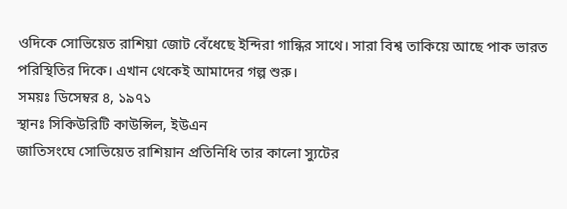ওদিকে সোভিয়েত রাশিয়া জোট বেঁধেছে ইন্দিরা গান্ধির সাথে। সারা বিশ্ব তাকিয়ে আছে পাক ভারত পরিস্থিতির দিকে। এখান থেকেই আমাদের গল্প শুরু।
সময়ঃ ডিসেম্বর ৪, ১৯৭১
স্থানঃ সিকিউরিটি কাউন্সিল, ইউএন
জাতিসংঘে সোভিয়েত রাশিয়ান প্রতিনিধি তার কালো স্যুটের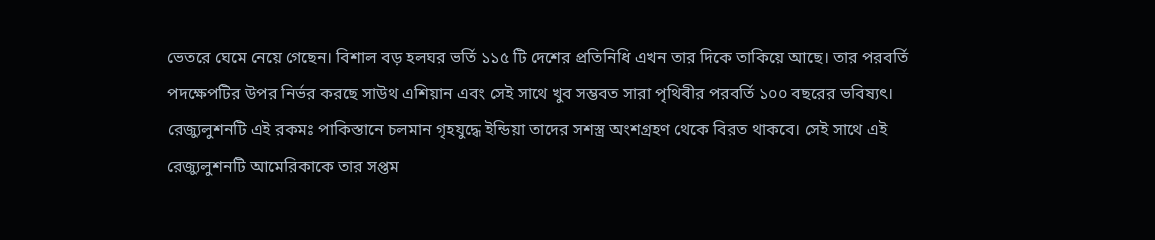ভেতরে ঘেমে নেয়ে গেছেন। বিশাল বড় হলঘর ভর্তি ১১৫ টি দেশের প্রতিনিধি এখন তার দিকে তাকিয়ে আছে। তার পরবর্তি পদক্ষেপটির উপর নির্ভর করছে সাউথ এশিয়ান এবং সেই সাথে খুব সম্ভবত সারা পৃথিবীর পরবর্তি ১০০ বছরের ভবিষ্যৎ। রেজ্যুলুশনটি এই রকমঃ পাকিস্তানে চলমান গৃহযুদ্ধে ইন্ডিয়া তাদের সশস্ত্র অংশগ্রহণ থেকে বিরত থাকবে। সেই সাথে এই রেজ্যুলুশনটি আমেরিকাকে তার সপ্তম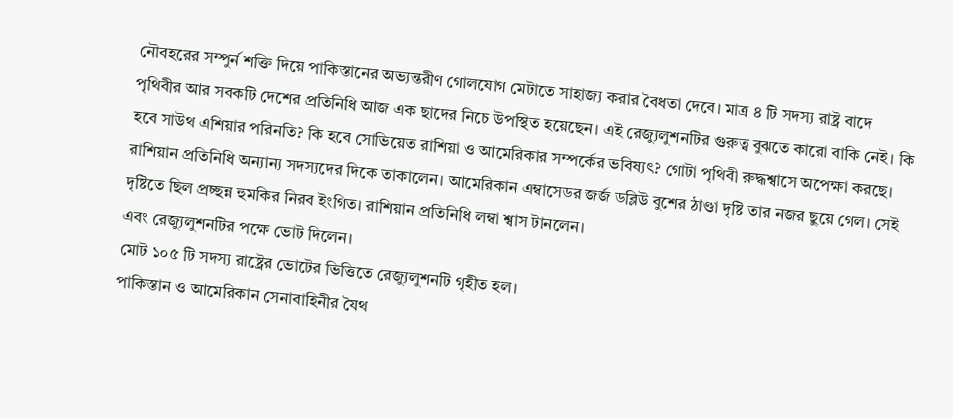নৌবহরের সম্পুর্ন শক্তি দিয়ে পাকিস্তানের অভ্যন্তরীণ গোলযোগ মেটাতে সাহাজ্য করার বৈধতা দেবে। মাত্র ৪ টি সদস্য রাষ্ট্র বাদে পৃথিবীর আর সবকটি দেশের প্রতিনিধি আজ এক ছাদের নিচে উপস্থিত হয়েছেন। এই রেজ্যুলুশনটির গুরুত্ব বুঝতে কারো বাকি নেই। কি হবে সাউথ এশিয়ার পরিনতি? কি হবে সোভিয়েত রাশিয়া ও আমেরিকার সম্পর্কের ভবিষ্যৎ? গোটা পৃথিবী রুদ্ধশ্বাসে অপেক্ষা করছে।
রাশিয়ান প্রতিনিধি অন্যান্য সদস্যদের দিকে তাকালেন। আমেরিকান এম্বাসেডর জর্জ ডব্লিউ বুশের ঠাণ্ডা দৃষ্টি তার নজর ছুয়ে গেল। সেই দৃষ্টিতে ছিল প্রচ্ছন্ন হুমকির নিরব ইংগিত। রাশিয়ান প্রতিনিধি লম্বা শ্বাস টানলেন।
এবং রেজ্যুলুশনটির পক্ষে ভোট দিলেন।
মোট ১০৫ টি সদস্য রাষ্ট্রের ভোটের ভিত্তিতে রেজ্যুলুশনটি গৃহীত হল।
পাকিস্তান ও আমেরিকান সেনাবাহিনীর যৈথ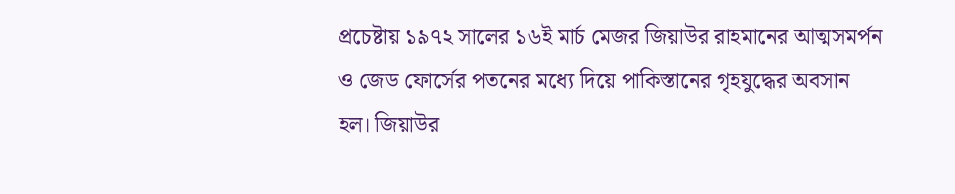প্রচেষ্টায় ১৯৭২ সালের ১৬ই মার্চ মেজর জিয়াউর রাহমানের আত্মসমর্পন ও জেড ফোর্সের পতনের মধ্যে দিয়ে পাকিস্তানের গৃহযুদ্ধের অবসান হল। জিয়াউর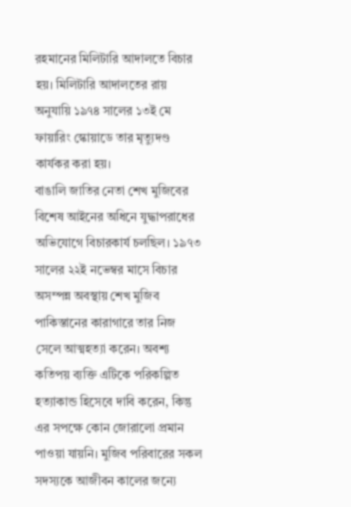রহমানের মিলিটারি আদালতে বিচার হয়। মিলিটারি আদালতের রায় অনুযায়ি ১৯৭৪ সালের ১৩ই মে ফায়ারিং স্কোয়াডে তার মৃত্যুদণ্ড কার্যকর করা হয়।
বাঙালি জাতির নেতা শেখ মুজিবের বিশেষ আইনের অধিনে যুদ্ধাপরাধের অভিযোগে বিচারকার্য চলছিল। ১৯৭৩ সালের ২২ই নভেম্বর মাসে বিচার অসম্পন্ন অবস্থায় শেখ মুজিব পাকিস্তানের কারাগারে তার নিজ সেলে আত্মহত্যা করেন। অবশ্য কতিপয় ব্যক্তি এটিকে পরিকল্পিত হত্যাকান্ড হিসেবে দাবি করেন, কিন্তু এর সপক্ষে কোন জোরালো প্রমান পাওয়া যায়নি। মুজিব পরিবারের সকল সদস্যকে আজীবন কালের জন্যে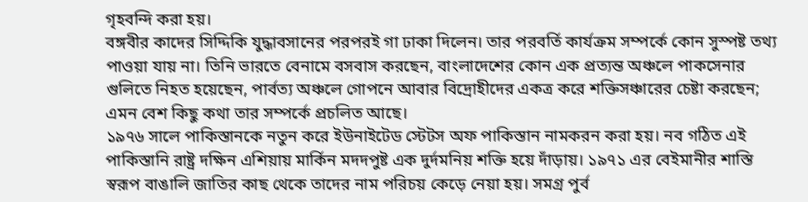গৃহবন্দি করা হয়।
বঙ্গবীর কাদের সিদ্দিকি যুদ্ধাবসানের পরপরই গা ঢাকা দিলেন। তার পরবর্তি কার্যক্রম সম্পর্কে কোন সুস্পষ্ট তথ্য পাওয়া যায় না। তিনি ভারতে বেনামে বসবাস করছেন, বাংলাদেশের কোন এক প্রত্যন্ত অঞ্চলে পাকসেনার গুলিতে নিহত হয়েছেন, পার্বত্য অঞ্চলে গোপনে আবার বিদ্রোহীদের একত্র করে শক্তিসঞ্চারের চেষ্টা করছেন; এমন বেশ কিছু কথা তার সম্পর্কে প্রচলিত আছে।
১৯৭৬ সালে পাকিস্তানকে নতুন করে ইউনাইটেড স্টেটস অফ পাকিস্তান নামকরন করা হয়। নব গঠিত এই পাকিস্তানি রাষ্ট্র দক্ষিন এশিয়ায় মার্কিন মদদপুষ্ট এক দুর্দমনিয় শক্তি হয়ে দাঁড়ায়। ১৯৭১ এর বেইমানীর শাস্তি স্বরূপ বাঙালি জাতির কাছ থেকে তাদের নাম পরিচয় কেড়ে নেয়া হয়। সমগ্র পুর্ব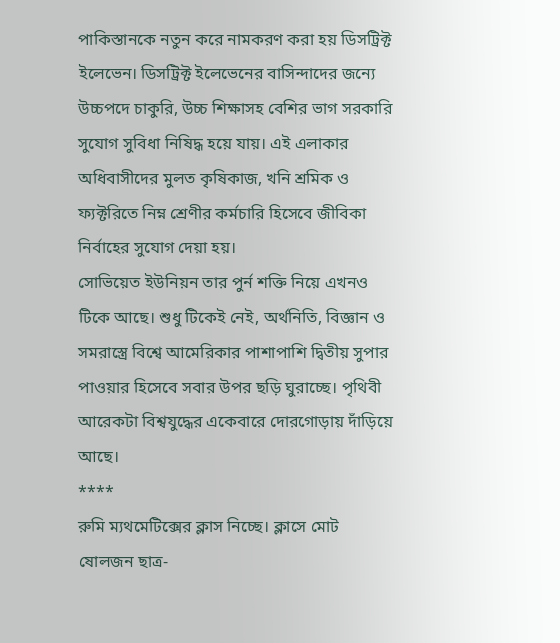পাকিস্তানকে নতুন করে নামকরণ করা হয় ডিসট্রিক্ট ইলেভেন। ডিসট্রিক্ট ইলেভেনের বাসিন্দাদের জন্যে উচ্চপদে চাকুরি, উচ্চ শিক্ষাসহ বেশির ভাগ সরকারি সুযোগ সুবিধা নিষিদ্ধ হয়ে যায়। এই এলাকার অধিবাসীদের মুলত কৃষিকাজ, খনি শ্রমিক ও ফ্যক্টরিতে নিম্ন শ্রেণীর কর্মচারি হিসেবে জীবিকা নির্বাহের সুযোগ দেয়া হয়।
সোভিয়েত ইউনিয়ন তার পুর্ন শক্তি নিয়ে এখনও টিকে আছে। শুধু টিকেই নেই, অর্থনিতি, বিজ্ঞান ও সমরাস্ত্রে বিশ্বে আমেরিকার পাশাপাশি দ্বিতীয় সুপার পাওয়ার হিসেবে সবার উপর ছড়ি ঘুরাচ্ছে। পৃথিবী আরেকটা বিশ্বযুদ্ধের একেবারে দোরগোড়ায় দাঁড়িয়ে আছে।
****
রুমি ম্যথমেটিক্সের ক্লাস নিচ্ছে। ক্লাসে মোট ষোলজন ছাত্র-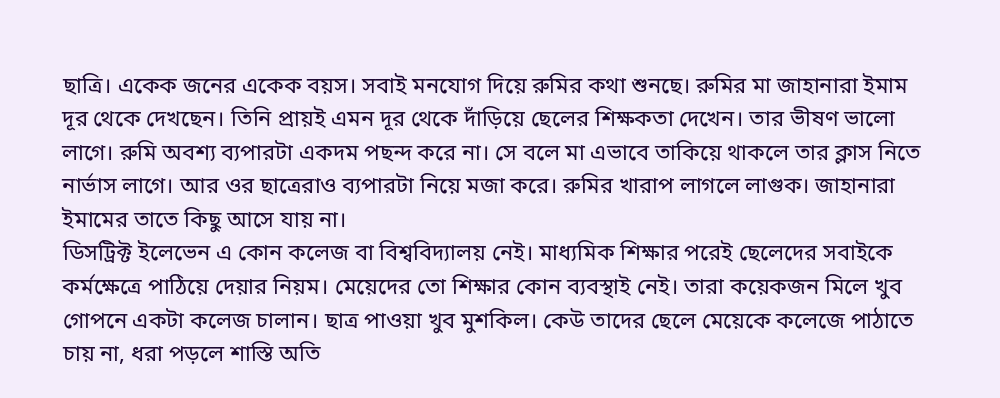ছাত্রি। একেক জনের একেক বয়স। সবাই মনযোগ দিয়ে রুমির কথা শুনছে। রুমির মা জাহানারা ইমাম দূর থেকে দেখছেন। তিনি প্রায়ই এমন দূর থেকে দাঁড়িয়ে ছেলের শিক্ষকতা দেখেন। তার ভীষণ ভালো লাগে। রুমি অবশ্য ব্যপারটা একদম পছন্দ করে না। সে বলে মা এভাবে তাকিয়ে থাকলে তার ক্লাস নিতে নার্ভাস লাগে। আর ওর ছাত্রেরাও ব্যপারটা নিয়ে মজা করে। রুমির খারাপ লাগলে লাগুক। জাহানারা ইমামের তাতে কিছু আসে যায় না।
ডিসট্রিক্ট ইলেভেন এ কোন কলেজ বা বিশ্ববিদ্যালয় নেই। মাধ্যমিক শিক্ষার পরেই ছেলেদের সবাইকে কর্মক্ষেত্রে পাঠিয়ে দেয়ার নিয়ম। মেয়েদের তো শিক্ষার কোন ব্যবস্থাই নেই। তারা কয়েকজন মিলে খুব গোপনে একটা কলেজ চালান। ছাত্র পাওয়া খুব মুশকিল। কেউ তাদের ছেলে মেয়েকে কলেজে পাঠাতে চায় না, ধরা পড়লে শাস্তি অতি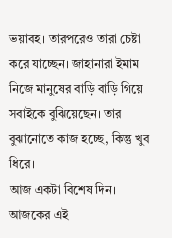ভয়াবহ। তারপরেও তারা চেষ্টা করে যাচ্ছেন। জাহানারা ইমাম নিজে মানুষের বাড়ি বাড়ি গিয়ে সবাইকে বুঝিয়েছেন। তার বুঝানোতে কাজ হচ্ছে, কিন্তু খুব ধিরে।
আজ একটা বিশেষ দিন। আজকের এই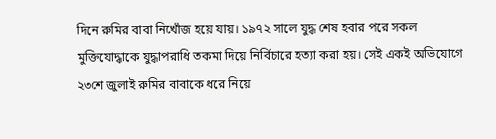দিনে রুমির বাবা নিখোঁজ হয়ে যায়। ১৯৭২ সালে যুদ্ধ শেষ হবার পরে সকল মুক্তিযোদ্ধাকে যুদ্ধাপরাধি তকমা দিয়ে নির্বিচারে হত্যা করা হয়। সেই একই অভিযোগে ২৩শে জুলাই রুমির বাবাকে ধরে নিয়ে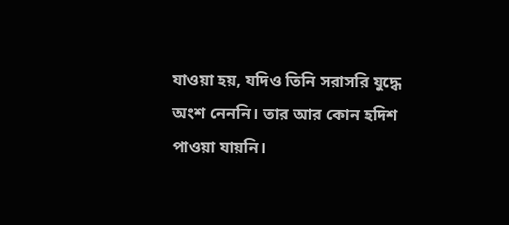যাওয়া হয়, যদিও তিনি সরাসরি যুদ্ধে অংশ নেননি। তার আর কোন হদিশ পাওয়া যায়নি।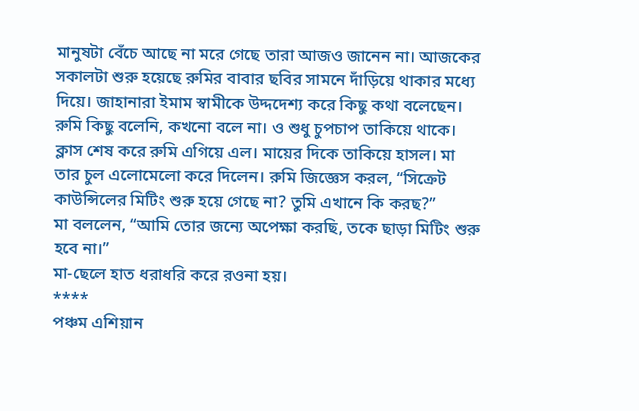মানুষটা বেঁচে আছে না মরে গেছে তারা আজও জানেন না। আজকের সকালটা শুরু হয়েছে রুমির বাবার ছবির সামনে দাঁড়িয়ে থাকার মধ্যে দিয়ে। জাহানারা ইমাম স্বামীকে উদ্দদেশ্য করে কিছু কথা বলেছেন। রুমি কিছু বলেনি, কখনো বলে না। ও শুধু চুপচাপ তাকিয়ে থাকে।
ক্লাস শেষ করে রুমি এগিয়ে এল। মায়ের দিকে তাকিয়ে হাসল। মা তার চুল এলোমেলো করে দিলেন। রুমি জিজ্ঞেস করল, “সিক্রেট কাউন্সিলের মিটিং শুরু হয়ে গেছে না? তুমি এখানে কি করছ?”
মা বললেন, “আমি তোর জন্যে অপেক্ষা করছি, তকে ছাড়া মিটিং শুরু হবে না।”
মা-ছেলে হাত ধরাধরি করে রওনা হয়।
****
পঞ্চম এশিয়ান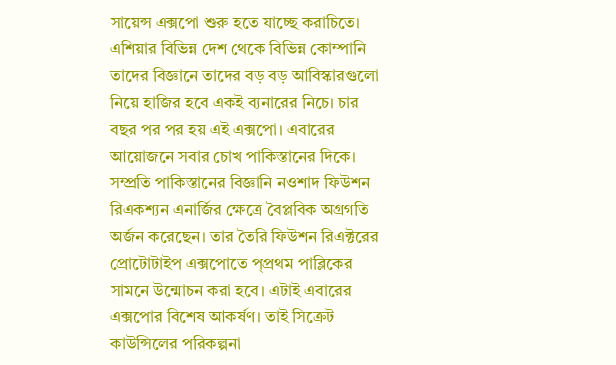সায়েন্স এক্সপো শুরু হতে যাচ্ছে করাচিতে। এশিয়ার বিভিন্ন দেশ থেকে বিভিন্ন কোম্পানি তাদের বিজ্ঞানে তাদের বড় বড় আবিস্কারগুলো নিয়ে হাজির হবে একই ব্যনারের নিচে। চার বছর পর পর হয় এই এক্সপো। এবারের আয়োজনে সবার চোখ পাকিস্তানের দিকে। সম্প্রতি পাকিস্তানের বিজ্ঞানি নওশাদ ফিউশন রিএকশ্যন এনার্জির ক্ষেত্রে বৈপ্লবিক অগ্রগতি অর্জন করেছেন। তার তৈরি ফিউশন রিএক্টরের প্রোটোটাইপ এক্সপোতে প্প্রথম পাব্লিকের সামনে উন্মোচন করা হবে। এটাই এবারের এক্সপোর বিশেষ আকর্ষণ। তাই সিক্রেট কাউন্সিলের পরিকল্পনা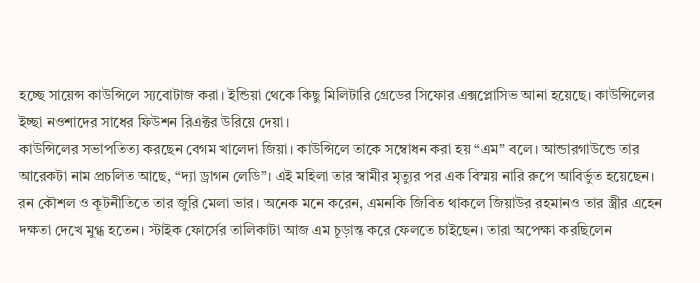হচ্ছে সায়েন্স কাউন্সিলে স্যবোটাজ করা। ইন্ডিয়া থেকে কিছু মিলিটারি গ্রেডের সিফোর এক্সপ্লোসিভ আনা হয়েছে। কাউন্সিলের ইচ্ছা নওশাদের সাধের ফিউশন রিএক্টর উরিয়ে দেয়া।
কাউন্সিলের সভাপতিত্য করছেন বেগম খালেদা জিয়া। কাউন্সিলে তাকে সম্বোধন করা হয় “এম” বলে। আন্ডারগাউন্ডে তার আরেকটা নাম প্রচলিত আছে, “দ্যা ড্রাগন লেডি”। এই মহিলা তার স্বামীর মৃত্যুর পর এক বিস্ময় নারি রুপে আবির্ভুত হয়েছেন। রন কৌশল ও কূটনীতিতে তার জুরি মেলা ভার। অনেক মনে করেন, এমনকি জিবিত থাকলে জিয়াউর রহমানও তার স্ত্রীর এহেন দক্ষতা দেখে মুগ্ধ হতেন। স্টাইক ফোর্সের তালিকাটা আজ এম চূড়ান্ত করে ফেলতে চাইছেন। তারা অপেক্ষা করছিলেন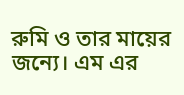রুমি ও তার মায়ের জন্যে। এম এর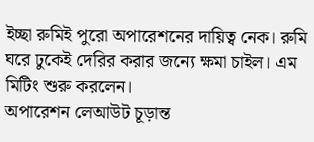ইচ্ছা রুমিই পুরো অপারেশনের দায়িত্ব নেক। রুমি ঘরে ঢুকেই দেরির করার জন্যে ক্ষমা চাইল। এম মিটিং শুরু করলেন।
অপারেশন লেআউট চূড়ান্ত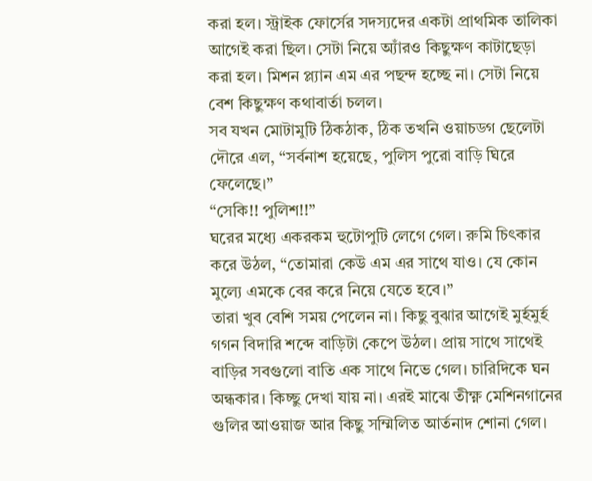করা হল। স্ট্রাইক ফোর্সের সদস্যদের একটা প্রাথমিক তালিকা আগেই করা ছিল। সেটা নিয়ে অ্যাঁরও কিছুক্ষণ কাটাছেড়া করা হল। মিশন প্ল্যান এম এর পছন্দ হচ্ছে না। সেটা নিয়ে বেশ কিছুক্ষণ কথাবার্তা চলল।
সব যখন মোটামুটি ঠিকঠাক, ঠিক তখনি ওয়াচডগ ছেলেটা দৌরে এল, “সর্বনাশ হয়েছে, পুলিস পুরো বাড়ি ঘিরে ফেলেছে।”
“সেকি!! পুলিশ!!”
ঘরের মধ্যে একরকম হুটোপুটি লেগে গেল। রুমি চিৎকার করে উঠল, “তোমারা কেউ এম এর সাথে যাও। যে কোন মুল্যে এমকে বের করে নিয়ে যেতে হবে।”
তারা খুব বেশি সময় পেলেন না। কিছু বুঝার আগেই মুর্হমুর্হ গগন বিদারি শব্দে বাড়িটা কেপে উঠল। প্রায় সাথে সাথেই বাড়ির সবগুলো বাতি এক সাথে নিভে গেল। চারিদিকে ঘন অন্ধকার। কিচ্ছু দেখা যায় না। এরই মাঝে তীক্ষ্ণ মেশিনগানের গুলির আওয়াজ আর কিছু সম্মিলিত আর্তনাদ শোনা গেল।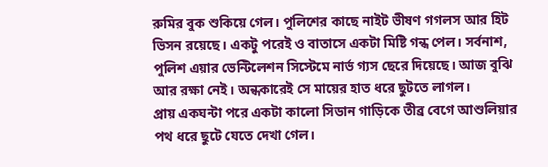রুমির বুক শুকিয়ে গেল। পুলিশের কাছে নাইট ভীষণ গগলস আর হিট ভিসন রয়েছে। একটু পরেই ও বাতাসে একটা মিষ্টি গন্ধ পেল। সর্বনাশ, পুলিশ এয়ার ভেন্টিলেশন সিস্টেমে নার্ভ গ্যস ছেরে দিয়েছে। আজ বুঝি আর রক্ষা নেই। অন্ধকারেই সে মায়ের হাত ধরে ছুটতে লাগল।
প্রায় একঘন্টা পরে একটা কালো সিডান গাড়িকে তীব্র বেগে আশুলিয়ার পথ ধরে ছুটে যেতে দেখা গেল।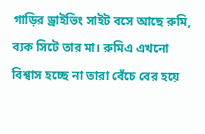গাড়ির ড্রাইভিং সাইট বসে আছে রুমি, ব্যক সিটে তার মা। রুমিএ এখনো বিশ্বাস হচ্ছে না তারা বেঁচে বের হয়ে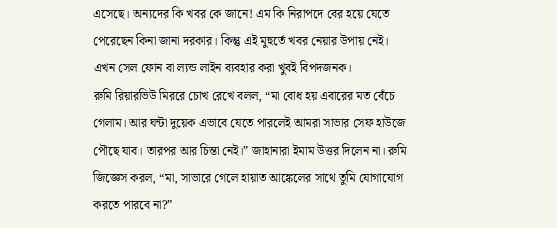এসেছে। অন্যদের কি খবর কে জানে! এম কি নিরাপদে বের হয়ে যেতে পেরেছেন কিনা জানা দরকার। কিন্তু এই মুহুর্তে খবর নেয়ার উপায় নেই। এখন সেল ফোন বা ল্যন্ড লাইন ব্যবহার করা খুবই বিপদজনক।
রুমি রিয়ারভিউ মিররে চোখ রেখে বলল, “মা বোধ হয় এবারের মত বেঁচে গেলাম। আর ঘন্টা দুয়েক এভাবে যেতে পারলেই আমরা সাভার সেফ হাউজে পৌছে যাব। তারপর আর চিন্তা নেই।” জাহানারা ইমাম উত্তর দিলেন না। রুমি জিজ্ঞেস করল, “মা, সাভারে গেলে হায়াত আঙ্কেলের সাথে তুমি যোগাযোগ করতে পারবে না?”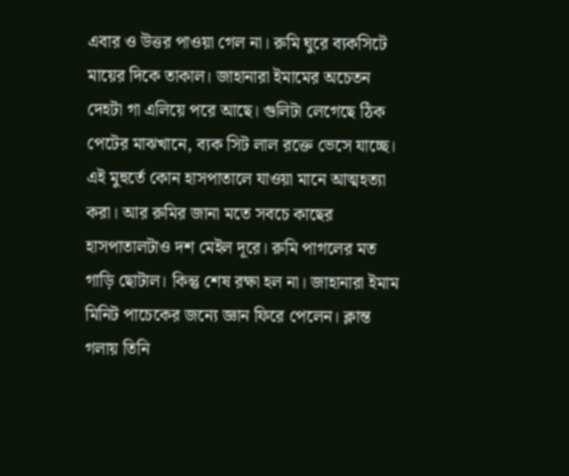এবার ও উত্তর পাওয়া গেল না। রুমি ঘুরে ব্যকসিটে মায়ের দিকে তাকাল। জাহানারা ইমামের অচেতন দেহটা গা এলিয়ে পরে আছে। গুলিটা লেগেছে ঠিক পেটের মাঝখানে, ব্যক সিট লাল রক্তে ভেসে যাচ্ছে।
এই মুহুর্তে কোন হাসপাতালে যাওয়া মানে আত্মহত্যা করা। আর রুমির জানা মতে সবচে কাছের হাসপাতালটাও দশ মেইল দূরে। রুমি পাগলের মত গাড়ি ছোটাল। কিন্তু শেষ রক্ষা হল না। জাহানারা ইমাম মিনিট পাচেকের জন্যে জ্ঞান ফিরে পেলেন। ক্লান্ত গলায় তিনি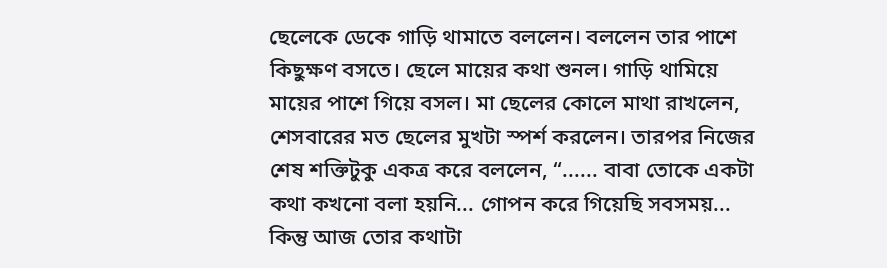ছেলেকে ডেকে গাড়ি থামাতে বললেন। বললেন তার পাশে কিছুক্ষণ বসতে। ছেলে মায়ের কথা শুনল। গাড়ি থামিয়ে মায়ের পাশে গিয়ে বসল। মা ছেলের কোলে মাথা রাখলেন, শেসবারের মত ছেলের মুখটা স্পর্শ করলেন। তারপর নিজের শেষ শক্তিটুকু একত্র করে বললেন, “...... বাবা তোকে একটা কথা কখনো বলা হয়নি... গোপন করে গিয়েছি সবসময়... কিন্তু আজ তোর কথাটা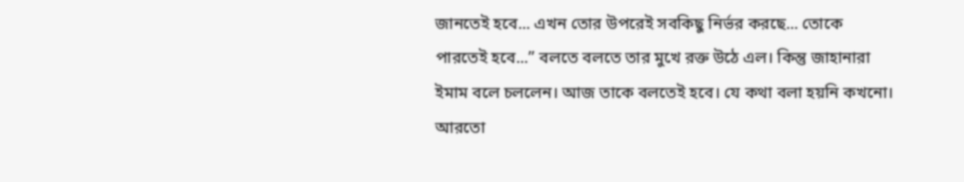জানতেই হবে... এখন তোর উপরেই সবকিছু নির্ভর করছে... তোকে পারতেই হবে...” বলতে বলতে তার মুখে রক্ত উঠে এল। কিন্তু জাহানারা ইমাম বলে চললেন। আজ তাকে বলতেই হবে। যে কথা বলা হয়নি কখনো। আরতো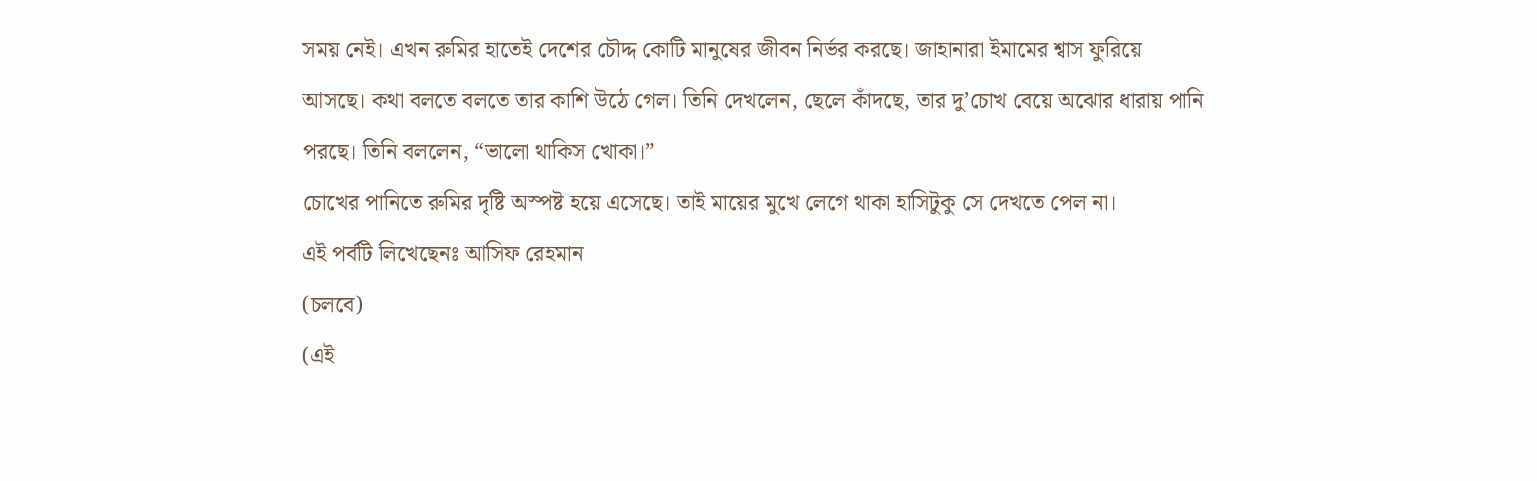সময় নেই। এখন রুমির হাতেই দেশের চৌদ্দ কোটি মানুষের জীবন নির্ভর করছে। জাহানারা ইমামের শ্বাস ফুরিয়ে আসছে। কথা বলতে বলতে তার কাশি উঠে গেল। তিনি দেখলেন, ছেলে কাঁদছে, তার দু’চোখ বেয়ে অঝোর ধারায় পানি পরছে। তিনি বললেন, “ভালো থাকিস খোকা।”
চোখের পানিতে রুমির দৃষ্টি অস্পষ্ট হয়ে এসেছে। তাই মায়ের মুখে লেগে থাকা হাসিটুকু সে দেখতে পেল না।
এই পর্বটি লিখেছেনঃ আসিফ রেহমান
(চলবে)
(এই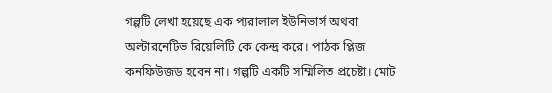গল্পটি লেখা হয়েছে এক প্যরালাল ইউনিভার্স অথবা অল্টারনেটিভ রিয়েলিটি কে কেন্দ্র করে। পাঠক প্লিজ কনফিউজড হবেন না। গল্পটি একটি সম্মিলিত প্রচেষ্টা। মোট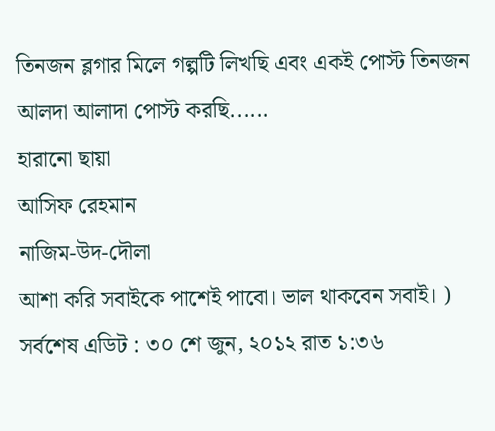তিনজন ব্লগার মিলে গল্পটি লিখছি এবং একই পোস্ট তিনজন আলদা আলাদা পোস্ট করছি......
হারানো ছায়া
আসিফ রেহমান
নাজিম-উদ-দৌলা
আশা করি সবাইকে পাশেই পাবো। ভাল থাকবেন সবাই। )
সর্বশেষ এডিট : ৩০ শে জুন, ২০১২ রাত ১:৩৬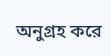অনুগ্রহ করে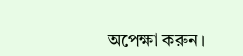অপেক্ষা করুন।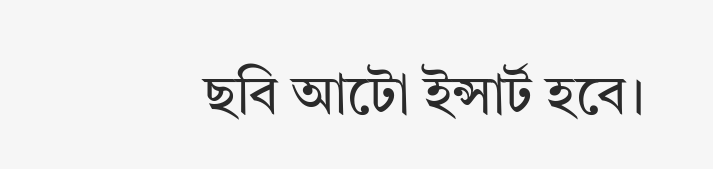ছবি আটো ইন্সার্ট হবে।